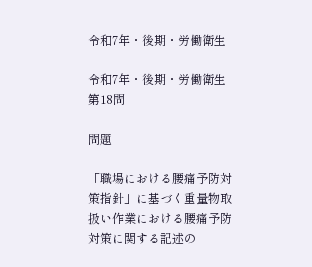令和7年・後期・労働衛生

令和7年・後期・労働衛生 第18問

問題

「職場における腰痛予防対策指針」に基づく重量物取扱い作業における腰痛予防対策に関する記述の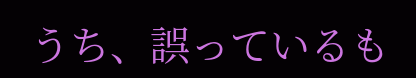うち、誤っているも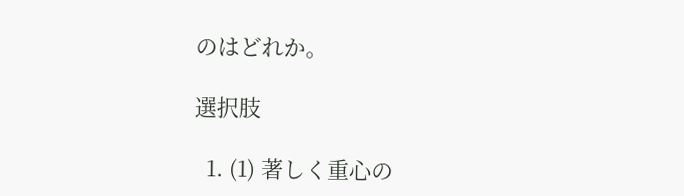のはどれか。

選択肢

  1. (1) 著しく重心の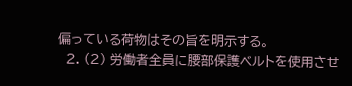偏っている荷物はその旨を明示する。
  2. (2) 労働者全員に腰部保護ベルトを使用させ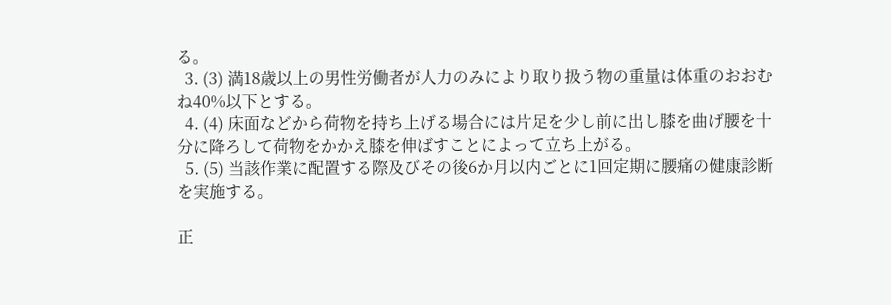る。
  3. (3) 満18歳以上の男性労働者が人力のみにより取り扱う物の重量は体重のおおむね40%以下とする。
  4. (4) 床面などから荷物を持ち上げる場合には片足を少し前に出し膝を曲げ腰を十分に降ろして荷物をかかえ膝を伸ばすことによって立ち上がる。
  5. (5) 当該作業に配置する際及びその後6か月以内ごとに1回定期に腰痛の健康診断を実施する。

正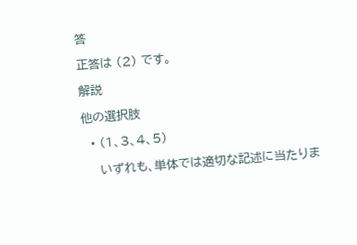答

正答は (2) です。

解説

他の選択肢

  • (1、3、4、5)

    いずれも、単体では適切な記述に当たりま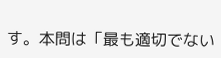す。本問は「最も適切でない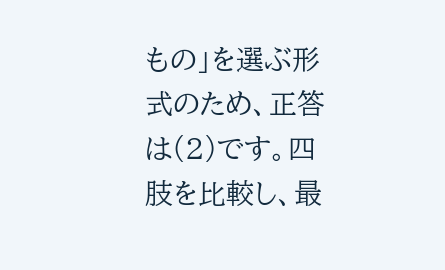もの」を選ぶ形式のため、正答は(2)です。四肢を比較し、最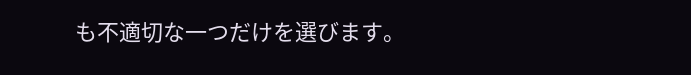も不適切な一つだけを選びます。